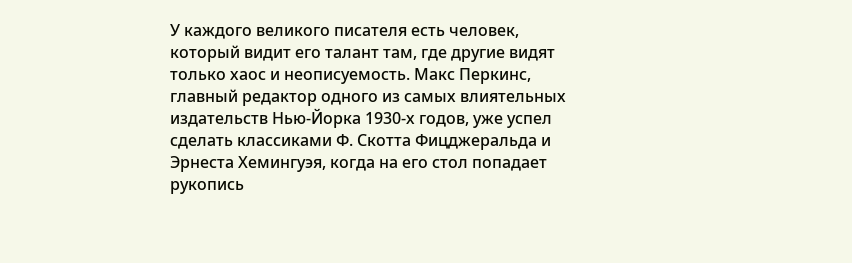У каждого великого писателя есть человек, который видит его талант там, где другие видят только хаос и неописуемость. Макс Перкинс, главный редактор одного из самых влиятельных издательств Нью-Йорка 1930-х годов, уже успел сделать классиками Ф. Скотта Фицджеральда и Эрнеста Хемингуэя, когда на его стол попадает рукопись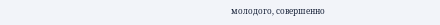молодого, совершенно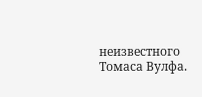неизвестного Томаса Вулфа.